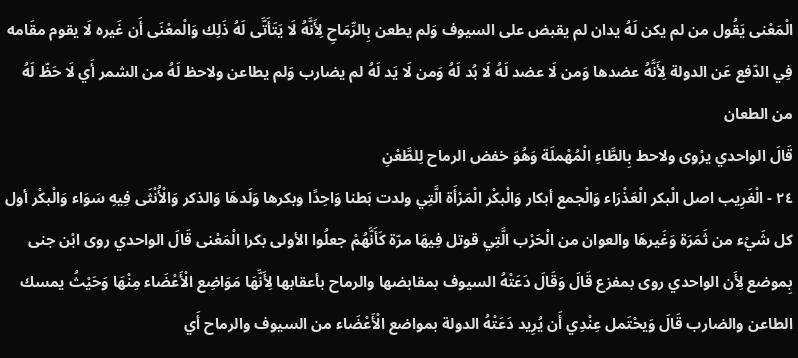الْمَعْنى يَقُول من لم يكن لَهُ يدان لم يقبض على السيوف وَلم يطعن بِالرِّمَاحِ لِأَنَّهُ لَا يَتَأَتَّى لَهُ ذَلِك وَالْمعْنَى أَن غَيره لَا يقوم مقَامه فِي الدّفع عَن الدولة لِأَنَّهُ عضدها وَمن لَا عضد لَهُ لَا بُد لَهُ وَمن لَا يَد لَهُ لم يضارب وَلم يطاعن ولاحظ لَهُ من الشمر أَي لَا حَظّ لَهُ من الطعان
قَالَ الواحدي يرْوى ولاحط بِالطَّاءِ الْمُهْملَة وَهُوَ خفض الرماح لِلطَّعْنِ
٢٤ - الْغَرِيب اصل الْبكر الْعَذْرَاء وَالْجمع أبكار وَالْبكْر الْمَرْأَة الَّتِي ولدت بَطنا وَاحِدًا وبكرها وَلَدهَا وَالذكر وَالْأُنْثَى فِيهِ سَوَاء وَالْبكْر أول كل شَيْء من ثَمَرَة وَغَيرهَا والعوان من الْحَرْب الَّتِي قوتل فِيهَا مرّة كَأَنَّهُمْ جعلُوا الأولى بكرا الْمَعْنى قَالَ الواحدي روى ابْن جنى بِموضع لِأَن الواحدي روى بمفزع قَالَ وَقَالَ دَعَتْهُ السيوف بمقابضها والرماح بأعقابها لِأَنَّهَا مَوَاضِع الْأَعْضَاء مِنْهَا وَحَيْثُ يمسك الطاعن والضارب قَالَ وَيحْتَمل عِنْدِي أَن يُرِيد دَعَتْهُ الدولة بمواضع الْأَعْضَاء من السيوف والرماح أَي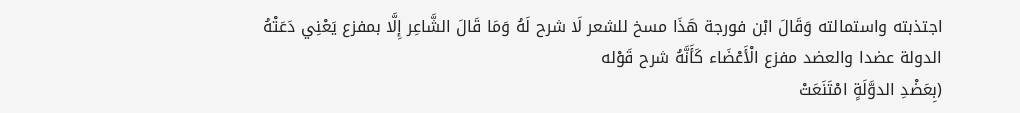اجتذبته واستمالته وَقَالَ ابْن فورجة هَذَا مسخ للشعر لَا شرح لَهُ وَمَا قَالَ الشَّاعِر إِلَّا بمفزع يَعْنِي دَعَتْهُ الدولة عضدا والعضد مفزع الْأَعْضَاء كَأَنَّهُ شرح قَوْله
(بِعَضْدِ الدوَّلَةٍ امْتَنَعَتْ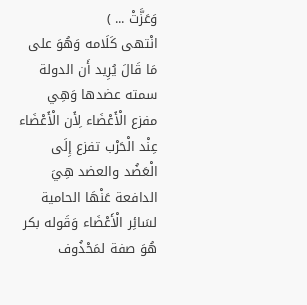وَعَزَّتْ ... )
انْتهى كَلَامه وَهُوَ على مَا قَالَ يُرِيد أَن الدولة سمته عضدها وَهِي مفزع الْأَعْضَاء لِأَن الْأَعْضَاء عِنْد الْحَرْب تفزع إِلَى الْعَضُد والعضد هِيَ الدافعة عَنْهَا الحامية لسَائِر الْأَعْضَاء وَقَوله بكر هُوَ صفة لمَحْذُوف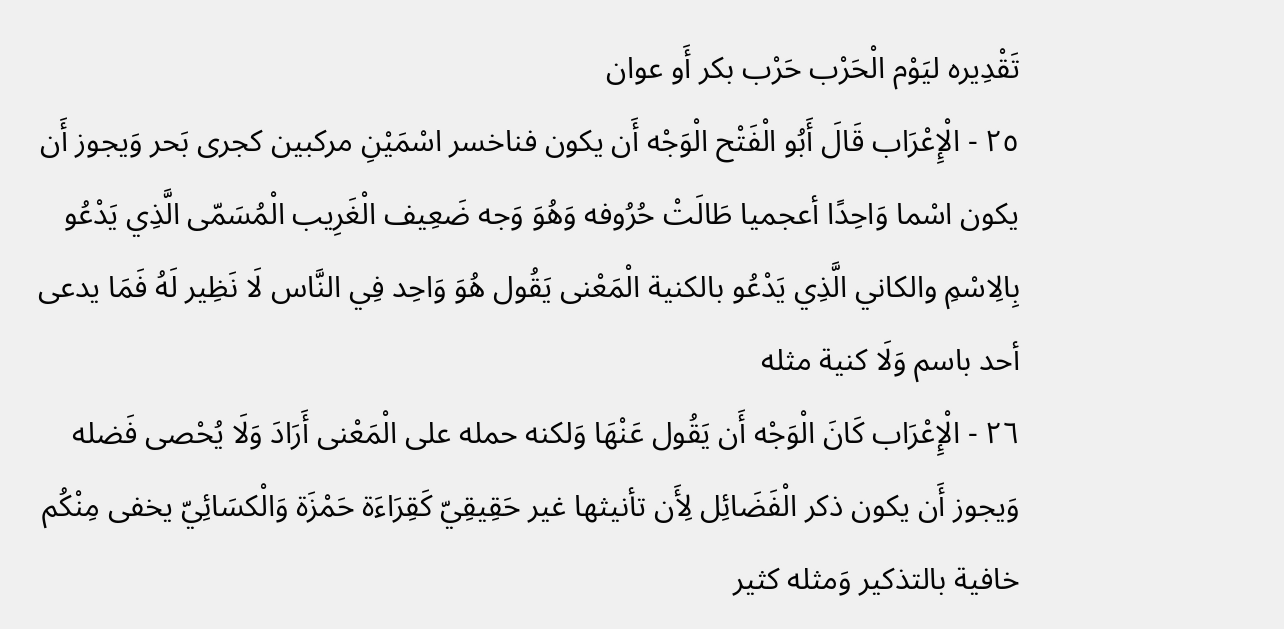تَقْدِيره ليَوْم الْحَرْب حَرْب بكر أَو عوان
٢٥ - الْإِعْرَاب قَالَ أَبُو الْفَتْح الْوَجْه أَن يكون فناخسر اسْمَيْنِ مركبين كجرى بَحر وَيجوز أَن يكون اسْما وَاحِدًا أعجميا طَالَتْ حُرُوفه وَهُوَ وَجه ضَعِيف الْغَرِيب الْمُسَمّى الَّذِي يَدْعُو بِالِاسْمِ والكاني الَّذِي يَدْعُو بالكنية الْمَعْنى يَقُول هُوَ وَاحِد فِي النَّاس لَا نَظِير لَهُ فَمَا يدعى أحد باسم وَلَا كنية مثله
٢٦ - الْإِعْرَاب كَانَ الْوَجْه أَن يَقُول عَنْهَا وَلكنه حمله على الْمَعْنى أَرَادَ وَلَا يُحْصى فَضله وَيجوز أَن يكون ذكر الْفَضَائِل لِأَن تأنيثها غير حَقِيقِيّ كَقِرَاءَة حَمْزَة وَالْكسَائِيّ يخفى مِنْكُم خافية بالتذكير وَمثله كثير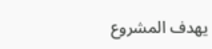يهدف المشروع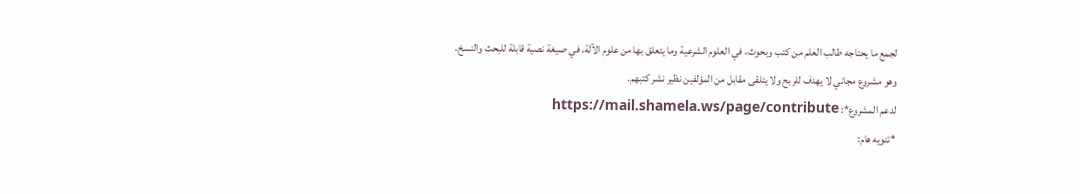لجمع ما يحتاجه طالب العلم من كتب وبحوث، في العلوم الشرعية وما يتعلق بها من علوم الآلة، في صيغة نصية قابلة للبحث والنسخ.
وهو مشروع مجاني لا يهدف للربح ولا يتلقى مقابل من المؤلفين نظير نشر كتبهم.
لدعم المشروع*: https://mail.shamela.ws/page/contribute
*تنويه هام: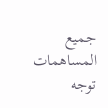جميع المساهمات توجه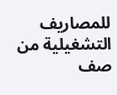للمصاريف التشغيلية من صف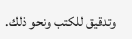وتدقيق للكتب ونحو ذلك.